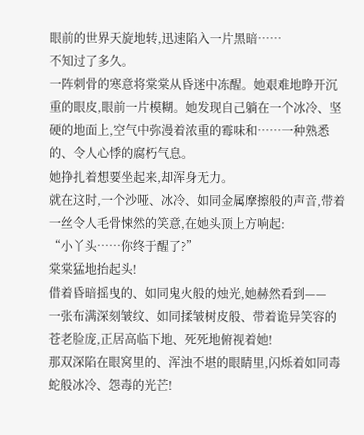眼前的世界天旋地转,迅速陷入一片黑暗……
不知过了多久。
一阵刺骨的寒意将棠棠从昏迷中冻醒。她艰难地睁开沉重的眼皮,眼前一片模糊。她发现自己躺在一个冰冷、坚硬的地面上,空气中弥漫着浓重的霉味和……一种熟悉的、令人心悸的腐朽气息。
她挣扎着想要坐起来,却浑身无力。
就在这时,一个沙哑、冰冷、如同金属摩擦般的声音,带着一丝令人毛骨悚然的笑意,在她头顶上方响起:
“小丫头……你终于醒了?”
棠棠猛地抬起头!
借着昏暗摇曳的、如同鬼火般的烛光,她赫然看到——
一张布满深刻皱纹、如同揉皱树皮般、带着诡异笑容的苍老脸庞,正居高临下地、死死地俯视着她!
那双深陷在眼窝里的、浑浊不堪的眼睛里,闪烁着如同毒蛇般冰冷、怨毒的光芒!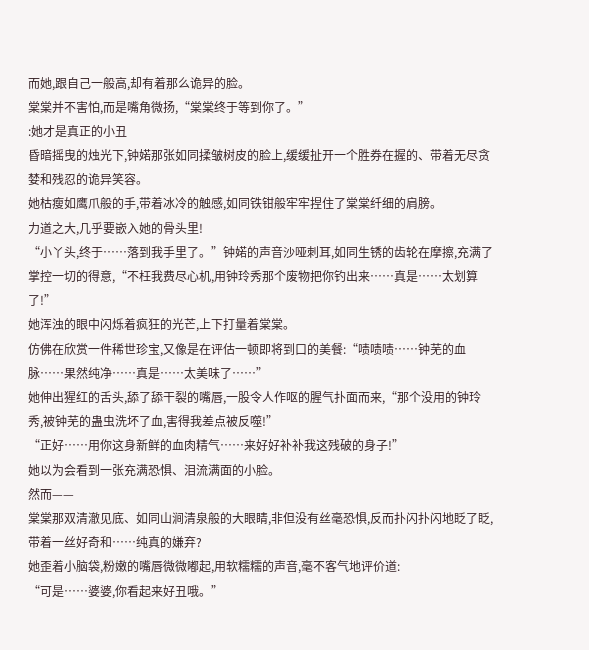而她,跟自己一般高,却有着那么诡异的脸。
棠棠并不害怕,而是嘴角微扬,“棠棠终于等到你了。”
:她才是真正的小丑
昏暗摇曳的烛光下,钟婼那张如同揉皱树皮的脸上,缓缓扯开一个胜券在握的、带着无尽贪婪和残忍的诡异笑容。
她枯瘦如鹰爪般的手,带着冰冷的触感,如同铁钳般牢牢捏住了棠棠纤细的肩膀。
力道之大,几乎要嵌入她的骨头里!
“小丫头,终于……落到我手里了。”钟婼的声音沙哑刺耳,如同生锈的齿轮在摩擦,充满了掌控一切的得意,“不枉我费尽心机,用钟玲秀那个废物把你钓出来……真是……太划算了!”
她浑浊的眼中闪烁着疯狂的光芒,上下打量着棠棠。
仿佛在欣赏一件稀世珍宝,又像是在评估一顿即将到口的美餐:“啧啧啧……钟芜的血脉……果然纯净……真是……太美味了……”
她伸出猩红的舌头,舔了舔干裂的嘴唇,一股令人作呕的腥气扑面而来,“那个没用的钟玲秀,被钟芜的蛊虫洗坏了血,害得我差点被反噬!”
“正好……用你这身新鲜的血肉精气……来好好补补我这残破的身子!”
她以为会看到一张充满恐惧、泪流满面的小脸。
然而——
棠棠那双清澈见底、如同山涧清泉般的大眼睛,非但没有丝毫恐惧,反而扑闪扑闪地眨了眨,带着一丝好奇和……纯真的嫌弃?
她歪着小脑袋,粉嫩的嘴唇微微嘟起,用软糯糯的声音,毫不客气地评价道:
“可是……婆婆,你看起来好丑哦。”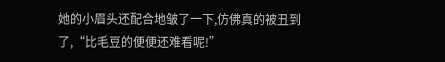她的小眉头还配合地皱了一下,仿佛真的被丑到了,“比毛豆的便便还难看呢!”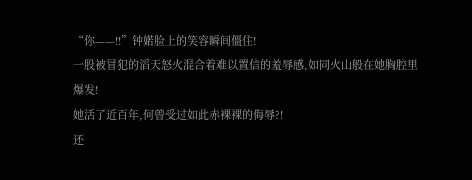“你——!!”钟婼脸上的笑容瞬间僵住!
一股被冒犯的滔天怒火混合着难以置信的羞辱感,如同火山般在她胸腔里爆发!
她活了近百年,何曾受过如此赤裸裸的侮辱?!
还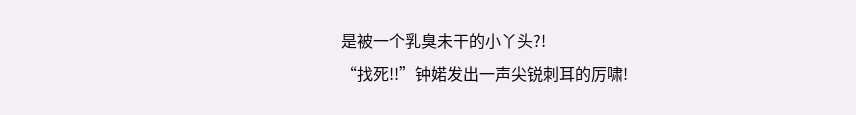是被一个乳臭未干的小丫头?!
“找死!!”钟婼发出一声尖锐刺耳的厉啸!